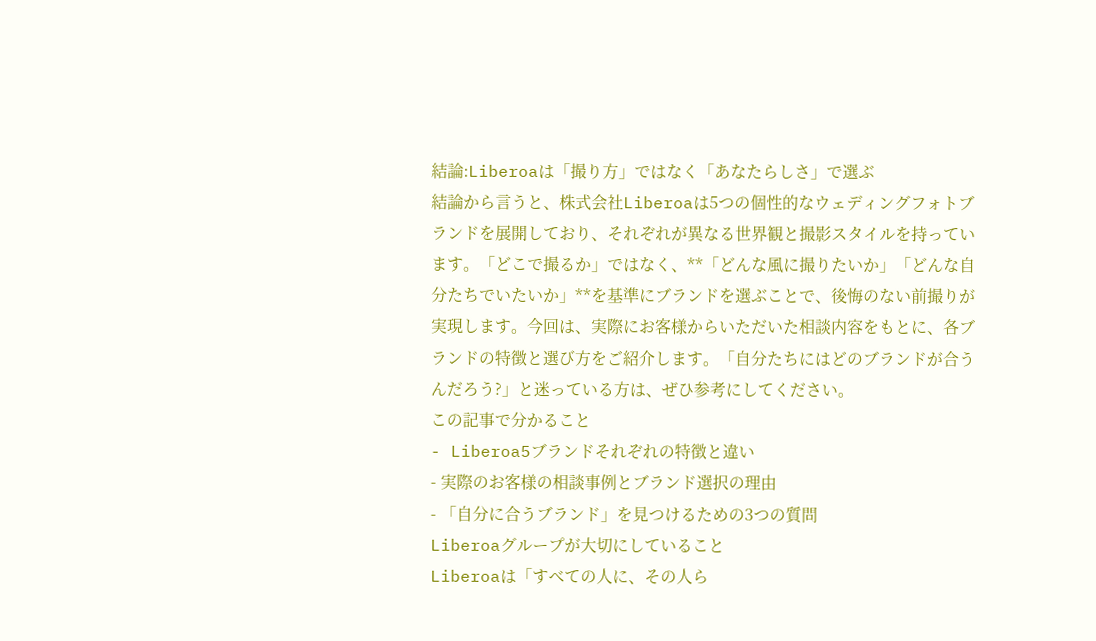結論:Liberoaは「撮り方」ではなく「あなたらしさ」で選ぶ
結論から言うと、株式会社Liberoaは5つの個性的なウェディングフォトブランドを展開しており、それぞれが異なる世界観と撮影スタイルを持っています。「どこで撮るか」ではなく、**「どんな風に撮りたいか」「どんな自分たちでいたいか」**を基準にブランドを選ぶことで、後悔のない前撮りが実現します。今回は、実際にお客様からいただいた相談内容をもとに、各ブランドの特徴と選び方をご紹介します。「自分たちにはどのブランドが合うんだろう?」と迷っている方は、ぜひ参考にしてください。
この記事で分かること
- Liberoa5ブランドそれぞれの特徴と違い
- 実際のお客様の相談事例とブランド選択の理由
- 「自分に合うブランド」を見つけるための3つの質問
Liberoaグループが大切にしていること
Liberoaは「すべての人に、その人ら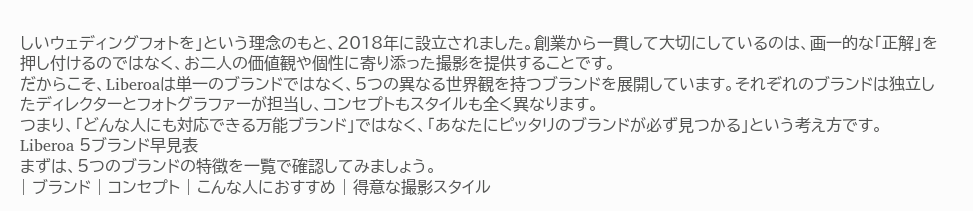しいウェディングフォトを」という理念のもと、2018年に設立されました。創業から一貫して大切にしているのは、画一的な「正解」を押し付けるのではなく、お二人の価値観や個性に寄り添った撮影を提供することです。
だからこそ、Liberoaは単一のブランドではなく、5つの異なる世界観を持つブランドを展開しています。それぞれのブランドは独立したディレクターとフォトグラファーが担当し、コンセプトもスタイルも全く異なります。
つまり、「どんな人にも対応できる万能ブランド」ではなく、「あなたにピッタリのブランドが必ず見つかる」という考え方です。
Liberoa 5ブランド早見表
まずは、5つのブランドの特徴を一覧で確認してみましょう。
| ブランド | コンセプト | こんな人におすすめ | 得意な撮影スタイル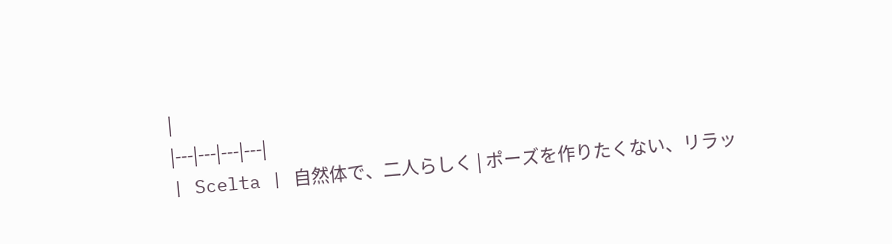|
|---|---|---|---|
| Scelta | 自然体で、二人らしく | ポーズを作りたくない、リラッ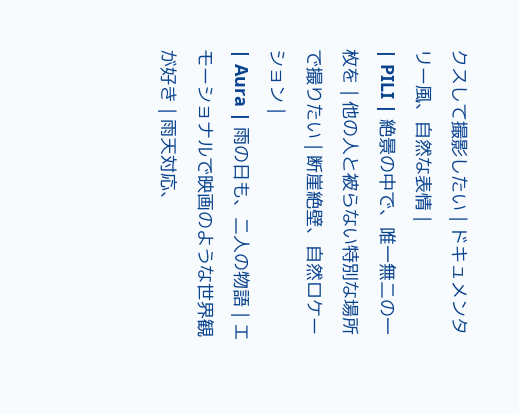クスして撮影したい | ドキュメンタリー風、自然な表情 |
| PILI | 絶景の中で、唯一無二の一枚を | 他の人と被らない特別な場所で撮りたい | 断崖絶壁、自然ロケーション |
| Aura | 雨の日も、二人の物語 | エモーショナルで映画のような世界観が好き | 雨天対応、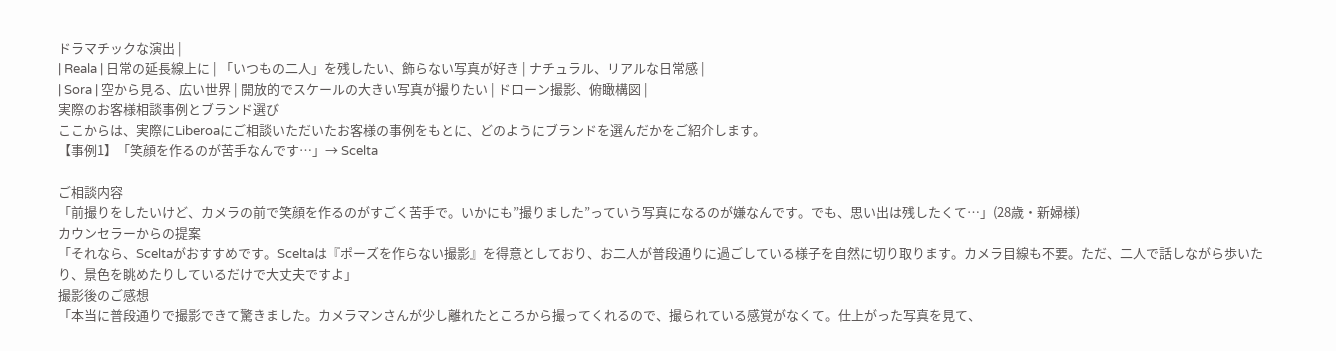ドラマチックな演出 |
| Reala | 日常の延長線上に | 「いつもの二人」を残したい、飾らない写真が好き | ナチュラル、リアルな日常感 |
| Sora | 空から見る、広い世界 | 開放的でスケールの大きい写真が撮りたい | ドローン撮影、俯瞰構図 |
実際のお客様相談事例とブランド選び
ここからは、実際にLiberoaにご相談いただいたお客様の事例をもとに、どのようにブランドを選んだかをご紹介します。
【事例1】「笑顔を作るのが苦手なんです…」→ Scelta

ご相談内容
「前撮りをしたいけど、カメラの前で笑顔を作るのがすごく苦手で。いかにも”撮りました”っていう写真になるのが嫌なんです。でも、思い出は残したくて…」(28歳・新婦様)
カウンセラーからの提案
「それなら、Sceltaがおすすめです。Sceltaは『ポーズを作らない撮影』を得意としており、お二人が普段通りに過ごしている様子を自然に切り取ります。カメラ目線も不要。ただ、二人で話しながら歩いたり、景色を眺めたりしているだけで大丈夫ですよ」
撮影後のご感想
「本当に普段通りで撮影できて驚きました。カメラマンさんが少し離れたところから撮ってくれるので、撮られている感覚がなくて。仕上がった写真を見て、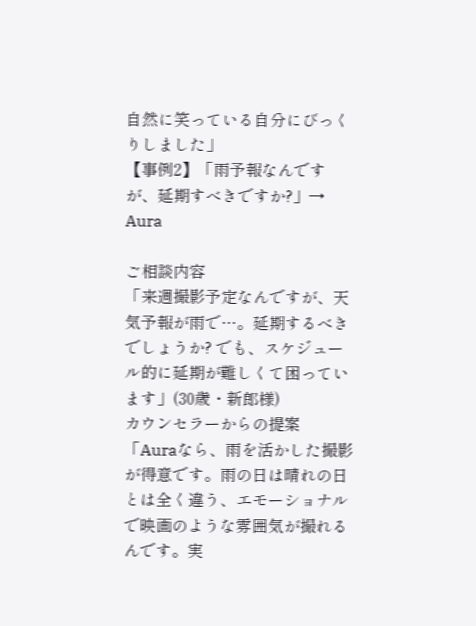自然に笑っている自分にびっくりしました」
【事例2】「雨予報なんですが、延期すべきですか?」→ Aura

ご相談内容
「来週撮影予定なんですが、天気予報が雨で…。延期するべきでしょうか? でも、スケジュール的に延期が難しくて困っています」(30歳・新郎様)
カウンセラーからの提案
「Auraなら、雨を活かした撮影が得意です。雨の日は晴れの日とは全く違う、エモーショナルで映画のような雰囲気が撮れるんです。実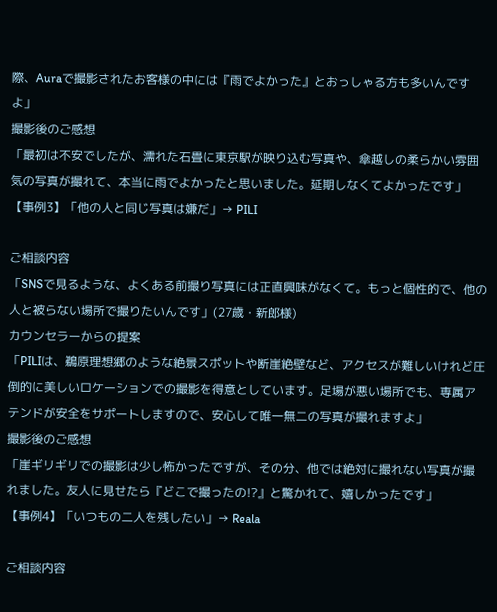際、Auraで撮影されたお客様の中には『雨でよかった』とおっしゃる方も多いんですよ」
撮影後のご感想
「最初は不安でしたが、濡れた石畳に東京駅が映り込む写真や、傘越しの柔らかい雰囲気の写真が撮れて、本当に雨でよかったと思いました。延期しなくてよかったです」
【事例3】「他の人と同じ写真は嫌だ」→ PILI

ご相談内容
「SNSで見るような、よくある前撮り写真には正直興味がなくて。もっと個性的で、他の人と被らない場所で撮りたいんです」(27歳・新郎様)
カウンセラーからの提案
「PILIは、鵜原理想郷のような絶景スポットや断崖絶壁など、アクセスが難しいけれど圧倒的に美しいロケーションでの撮影を得意としています。足場が悪い場所でも、専属アテンドが安全をサポートしますので、安心して唯一無二の写真が撮れますよ」
撮影後のご感想
「崖ギリギリでの撮影は少し怖かったですが、その分、他では絶対に撮れない写真が撮れました。友人に見せたら『どこで撮ったの!?』と驚かれて、嬉しかったです」
【事例4】「いつもの二人を残したい」→ Reala

ご相談内容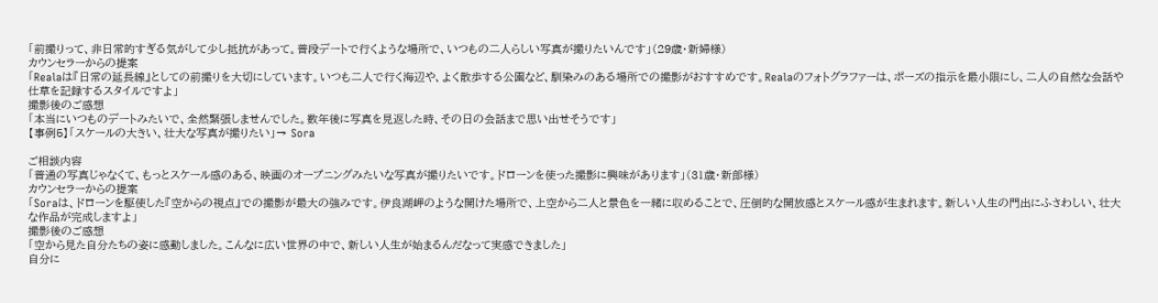「前撮りって、非日常的すぎる気がして少し抵抗があって。普段デートで行くような場所で、いつもの二人らしい写真が撮りたいんです」(29歳・新婦様)
カウンセラーからの提案
「Realaは『日常の延長線』としての前撮りを大切にしています。いつも二人で行く海辺や、よく散歩する公園など、馴染みのある場所での撮影がおすすめです。Realaのフォトグラファーは、ポーズの指示を最小限にし、二人の自然な会話や仕草を記録するスタイルですよ」
撮影後のご感想
「本当にいつものデートみたいで、全然緊張しませんでした。数年後に写真を見返した時、その日の会話まで思い出せそうです」
【事例5】「スケールの大きい、壮大な写真が撮りたい」→ Sora

ご相談内容
「普通の写真じゃなくて、もっとスケール感のある、映画のオープニングみたいな写真が撮りたいです。ドローンを使った撮影に興味があります」(31歳・新郎様)
カウンセラーからの提案
「Soraは、ドローンを駆使した『空からの視点』での撮影が最大の強みです。伊良湖岬のような開けた場所で、上空から二人と景色を一緒に収めることで、圧倒的な開放感とスケール感が生まれます。新しい人生の門出にふさわしい、壮大な作品が完成しますよ」
撮影後のご感想
「空から見た自分たちの姿に感動しました。こんなに広い世界の中で、新しい人生が始まるんだなって実感できました」
自分に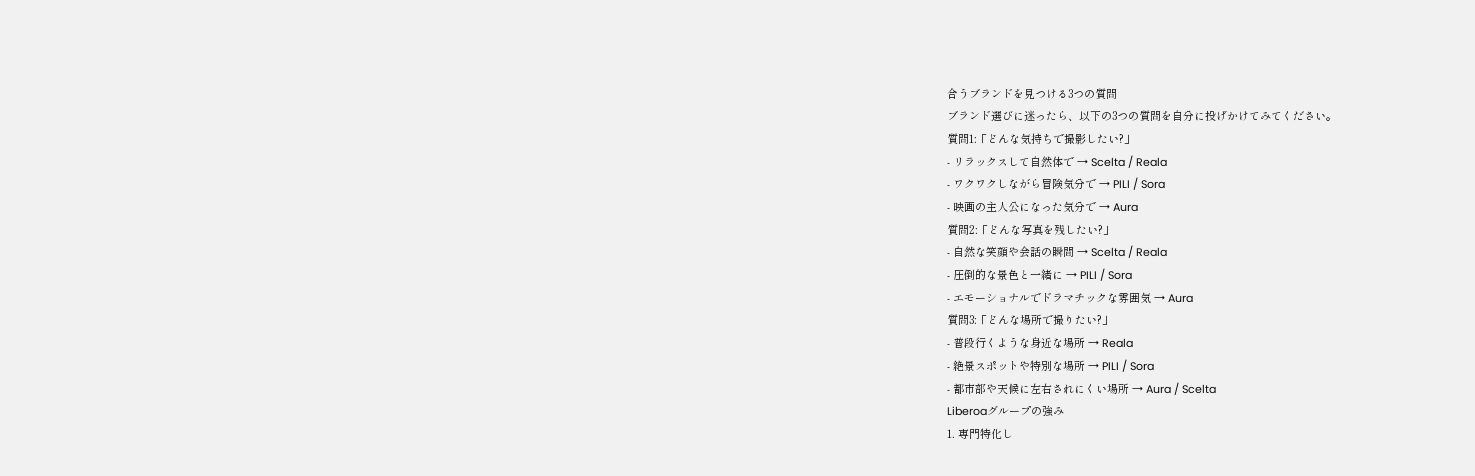合うブランドを見つける3つの質問
ブランド選びに迷ったら、以下の3つの質問を自分に投げかけてみてください。
質問1:「どんな気持ちで撮影したい?」
- リラックスして自然体で → Scelta / Reala
- ワクワクしながら冒険気分で → PILI / Sora
- 映画の主人公になった気分で → Aura
質問2:「どんな写真を残したい?」
- 自然な笑顔や会話の瞬間 → Scelta / Reala
- 圧倒的な景色と一緒に → PILI / Sora
- エモーショナルでドラマチックな雰囲気 → Aura
質問3:「どんな場所で撮りたい?」
- 普段行くような身近な場所 → Reala
- 絶景スポットや特別な場所 → PILI / Sora
- 都市部や天候に左右されにくい場所 → Aura / Scelta
Liberoaグループの強み
1. 専門特化し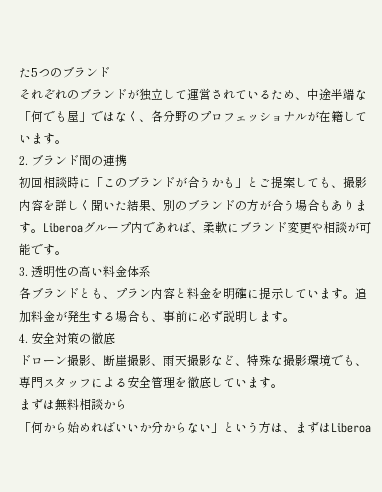た5つのブランド
それぞれのブランドが独立して運営されているため、中途半端な「何でも屋」ではなく、各分野のプロフェッショナルが在籍しています。
2. ブランド間の連携
初回相談時に「このブランドが合うかも」とご提案しても、撮影内容を詳しく聞いた結果、別のブランドの方が合う場合もあります。Liberoaグループ内であれば、柔軟にブランド変更や相談が可能です。
3. 透明性の高い料金体系
各ブランドとも、プラン内容と料金を明確に提示しています。追加料金が発生する場合も、事前に必ず説明します。
4. 安全対策の徹底
ドローン撮影、断崖撮影、雨天撮影など、特殊な撮影環境でも、専門スタッフによる安全管理を徹底しています。
まずは無料相談から
「何から始めればいいか分からない」という方は、まずはLiberoa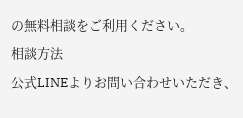の無料相談をご利用ください。
相談方法
公式LINEよりお問い合わせいただき、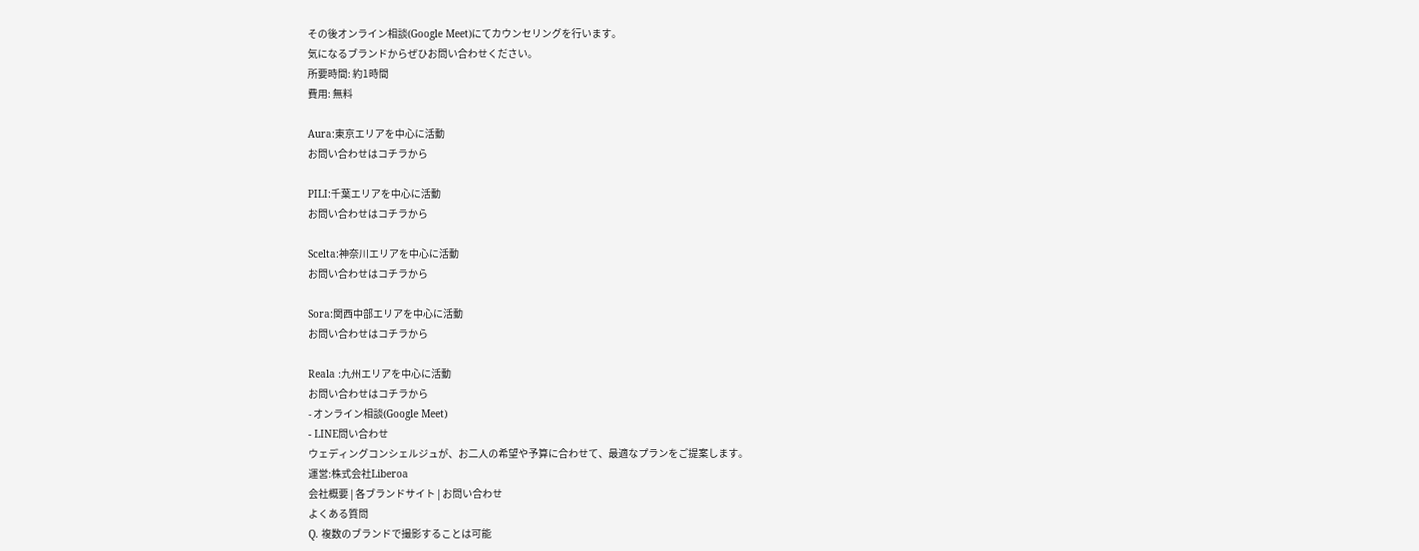その後オンライン相談(Google Meet)にてカウンセリングを行います。
気になるブランドからぜひお問い合わせください。
所要時間: 約1時間
費用: 無料

Aura:東京エリアを中心に活動
お問い合わせはコチラから

PILI:千葉エリアを中心に活動
お問い合わせはコチラから

Scelta:神奈川エリアを中心に活動
お問い合わせはコチラから

Sora:関西中部エリアを中心に活動
お問い合わせはコチラから

Reala :九州エリアを中心に活動
お問い合わせはコチラから
- オンライン相談(Google Meet)
- LINE問い合わせ
ウェディングコンシェルジュが、お二人の希望や予算に合わせて、最適なプランをご提案します。
運営:株式会社Liberoa
会社概要 | 各ブランドサイト | お問い合わせ
よくある質問
Q. 複数のブランドで撮影することは可能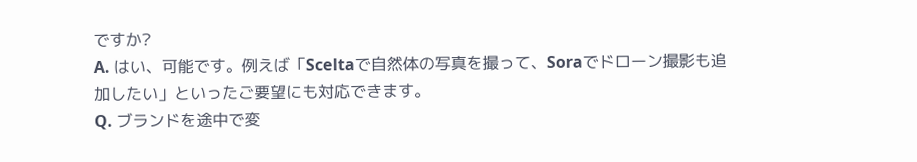ですか?
A. はい、可能です。例えば「Sceltaで自然体の写真を撮って、Soraでドローン撮影も追加したい」といったご要望にも対応できます。
Q. ブランドを途中で変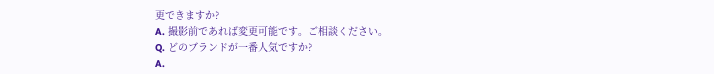更できますか?
A. 撮影前であれば変更可能です。ご相談ください。
Q. どのブランドが一番人気ですか?
A.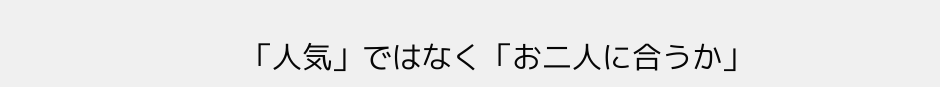「人気」ではなく「お二人に合うか」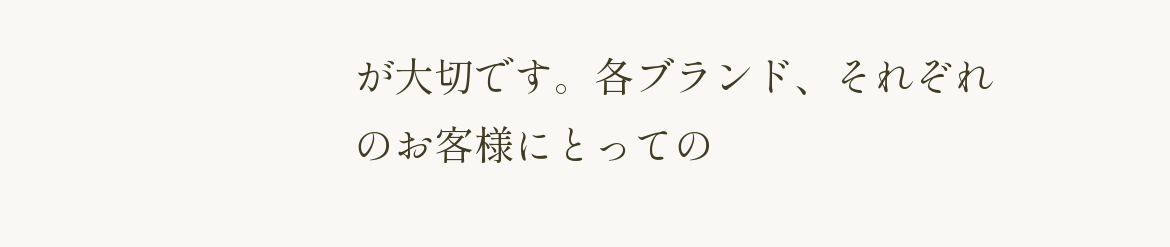が大切です。各ブランド、それぞれのお客様にとっての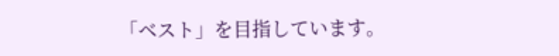「ベスト」を目指しています。